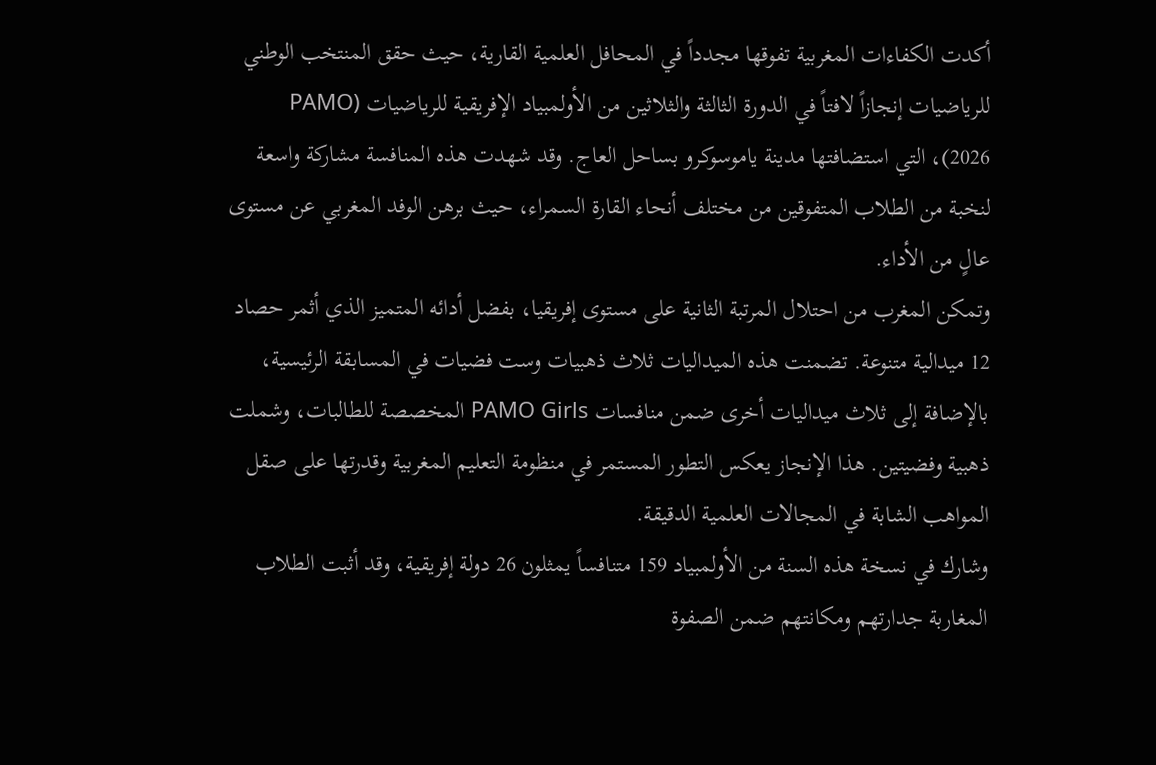أكدت الكفاءات المغربية تفوقها مجدداً في المحافل العلمية القارية، حيث حقق المنتخب الوطني للرياضيات إنجازاً لافتاً في الدورة الثالثة والثلاثين من الأولمبياد الإفريقية للرياضيات (PAMO 2026)، التي استضافتها مدينة ياموسوكرو بساحل العاج. وقد شهدت هذه المنافسة مشاركة واسعة لنخبة من الطلاب المتفوقين من مختلف أنحاء القارة السمراء، حيث برهن الوفد المغربي عن مستوى عالٍ من الأداء.
وتمكن المغرب من احتلال المرتبة الثانية على مستوى إفريقيا، بفضل أدائه المتميز الذي أثمر حصاد 12 ميدالية متنوعة. تضمنت هذه الميداليات ثلاث ذهبيات وست فضيات في المسابقة الرئيسية، بالإضافة إلى ثلاث ميداليات أخرى ضمن منافسات PAMO Girls المخصصة للطالبات، وشملت ذهبية وفضيتين. هذا الإنجاز يعكس التطور المستمر في منظومة التعليم المغربية وقدرتها على صقل المواهب الشابة في المجالات العلمية الدقيقة.
وشارك في نسخة هذه السنة من الأولمبياد 159 متنافساً يمثلون 26 دولة إفريقية، وقد أثبت الطلاب المغاربة جدارتهم ومكانتهم ضمن الصفوة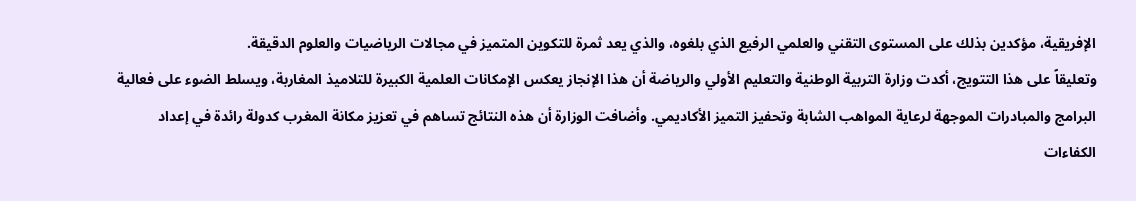الإفريقية، مؤكدين بذلك على المستوى التقني والعلمي الرفيع الذي بلغوه، والذي يعد ثمرة للتكوين المتميز في مجالات الرياضيات والعلوم الدقيقة.
وتعليقاً على هذا التتويج، أكدت وزارة التربية الوطنية والتعليم الأولي والرياضة أن هذا الإنجاز يعكس الإمكانات العلمية الكبيرة للتلاميذ المغاربة، ويسلط الضوء على فعالية البرامج والمبادرات الموجهة لرعاية المواهب الشابة وتحفيز التميز الأكاديمي. وأضافت الوزارة أن هذه النتائج تساهم في تعزيز مكانة المغرب كدولة رائدة في إعداد الكفاءات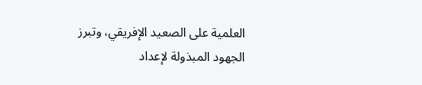العلمية على الصعيد الإفريقي، وتبرز الجهود المبذولة لإعداد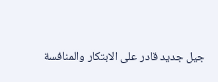جيل جديد قادر على الابتكار والمنافسة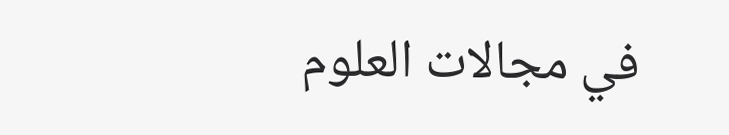في مجالات العلوم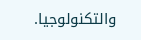والتكنولوجيا.